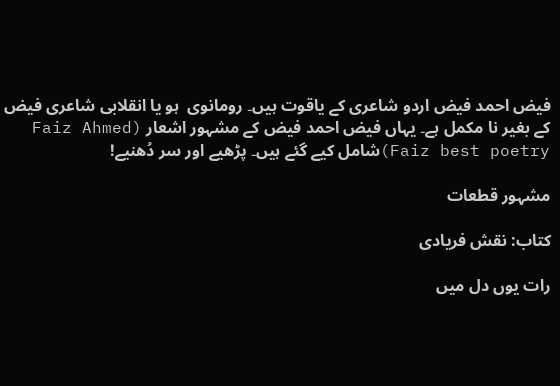فیض احمد فیض اردو شاعری کے یاقوت ہیں۔ رومانوی  ہو یا انقلابی شاعری فیض کے بغیر نا مکمل ہے۔ یہاں فیض احمد فیض کے مشہور اشعار (Faiz Ahmed Faiz best poetry)شامل کیے گئے ہیں۔ پڑھیے اور سر دُھنیے!

مشہور قطعات

کتاب: نقش فریادی

رات یوں دل میں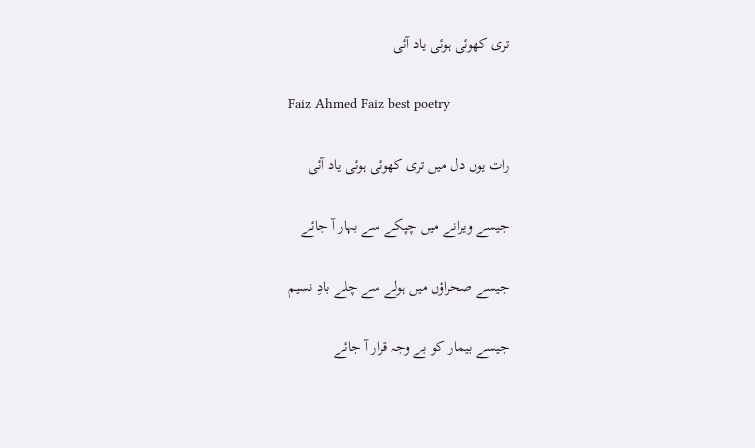تری کھوئی ہوئی یاد آئی

Faiz Ahmed Faiz best poetry

رات یوں دل میں تری کھوئی ہوئی یاد آئی

جیسے ویرانے میں چپکے سے بہار آ جائے

جیسے صحراؤں میں ہولے سے چلے بادِ نسیم

جیسے بیمار کو بے وجہ قرار آ جائے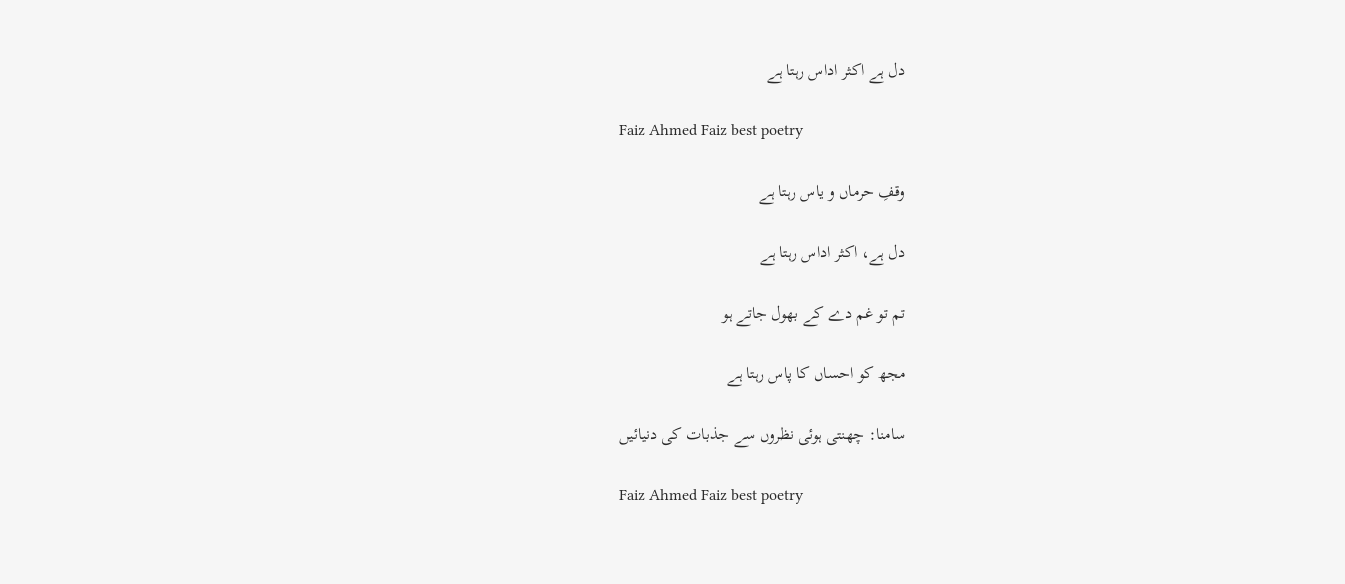دل ہے اکثر اداس رہتا ہے

Faiz Ahmed Faiz best poetry

وقفِ حرماں و یاس رہتا ہے

دل ہے، اکثر اداس رہتا ہے

تم تو غم دے کے بھول جاتے ہو

مجھ کو احساں کا پاس رہتا ہے

سامنا: چھنتی ہوئی نظروں سے جذبات کی دنیائیں

Faiz Ahmed Faiz best poetry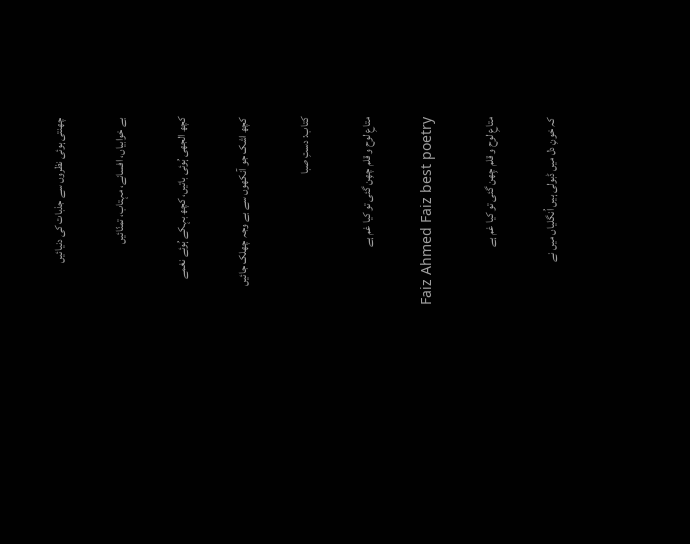چھنتی ہوئی نظروں سے جذبات کی دنیائیں

بے خوابیاں، افسانے، مہتاب، تمنّائیں

کچھ الجھی ہُوئی باتیں، کچھ بہکے ہُوئے نغمے

کچھ اشک جو آنکھوں سے بے وجہ چھلک جائیں

کتاب: دستِ صبا

متاعِ لوح و قلم چھِن گئی تو کیا غم ہے

Faiz Ahmed Faiz best poetry

متاعِ لوح و قلم چِھن گئی تو کیا غم ہے

کہ خونِ دل میں ڈبولی ہیں اُنگلیاں میں نے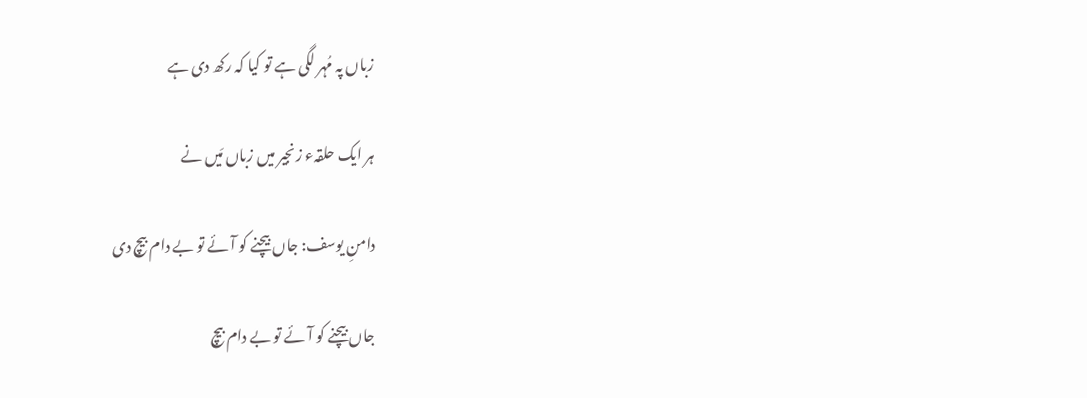زباں پہ مُہر لگی ہے تو کیا کہ رکھ دی ہے

ہر ایک حلقہء زنجیر میں زباں مَیں نے

دامنِ یوسف: جاں بیچنے کو آئے تو بے دام بیچ دی

جاں بیچنے کو آئے تو بے دام بیچ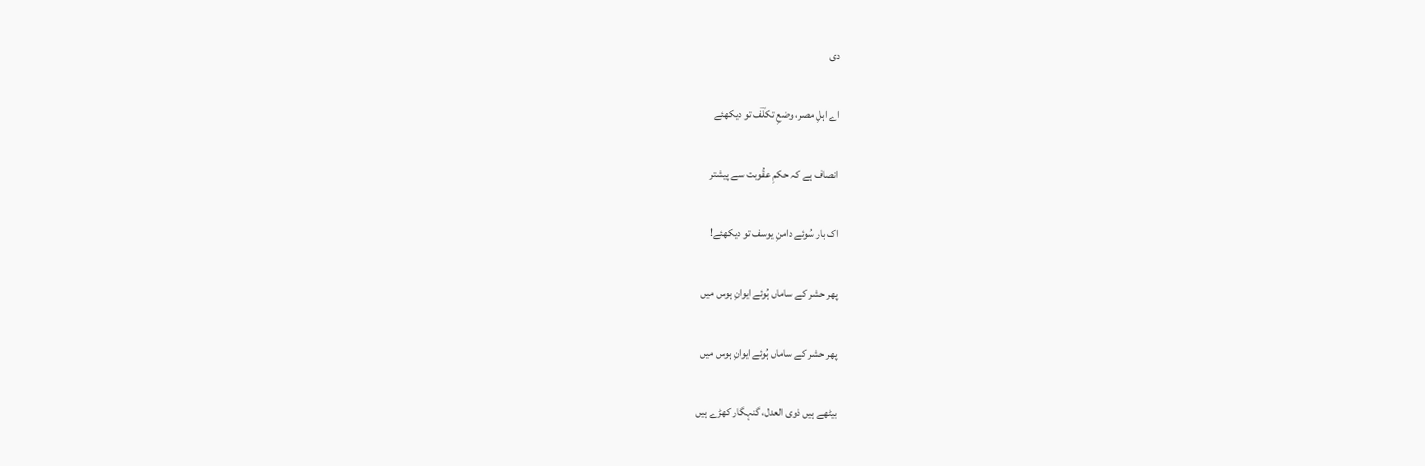دی

اے اہلِ مصر، وضعِ تکلؔف تو دیکھئے

انصاف ہے کہ حکمِ عقُوبت سے پیشتر

اک بار سُوئے دامنِ یوسف تو دیکھئے!

پھر حشر کے ساماں ہُوئے ایوانِ ہوس میں

پھر حشر کے ساماں ہُوئے ایوانِ ہوس میں

بیٹھے ہیں ذوی العدل، گنہگار کھڑے ہیں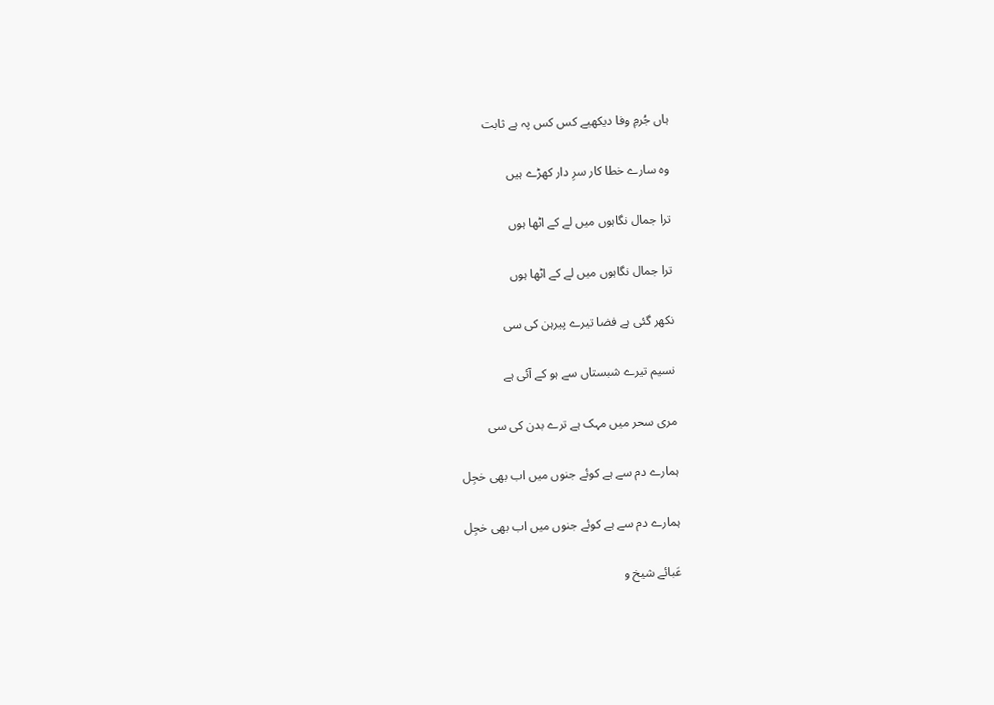ہاں جُرمِ وفا دیکھیے کس کس پہ ہے ثابت

وہ سارے خطا کار سرِ دار کھڑے ہیں

ترا جمال نگاہوں میں لے کے اٹھا ہوں

ترا جمال نگاہوں میں لے کے اٹھا ہوں

نکھر گئی ہے فضا تیرے پیرہن کی سی

نسیم تیرے شبستاں سے ہو کے آئی ہے

مری سحر میں مہک ہے ترے بدن کی سی

ہمارے دم سے ہے کوئے جنوں میں اب بھی خجِل

ہمارے دم سے ہے کوئے جنوں میں اب بھی خجِل

عَبائے شیخ و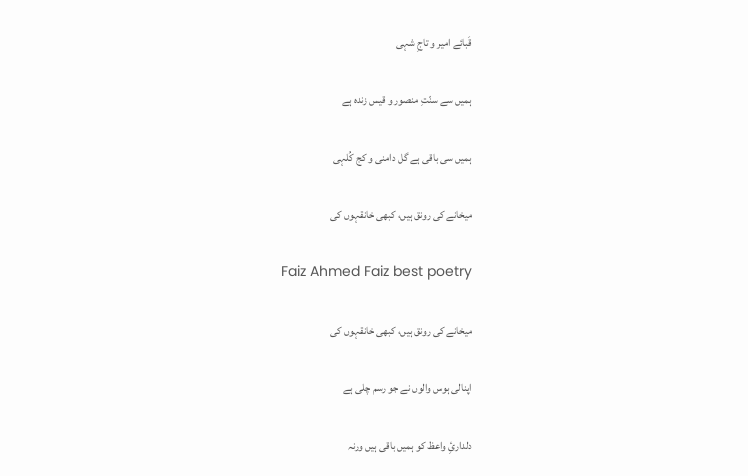قَبائے امیر و تاجِ شہی

ہمیں سے سنّتِ منصور و قیس زندہ ہے

ہمیں سی باقی ہے گل دامنی و کج کُلہی

میخانے کی رونق ہیں، کبھی خانقہوں کی

Faiz Ahmed Faiz best poetry

میخانے کی رونق ہیں، کبھی خانقہوں کی

اپنالی ہوس والوں نے جو رسم چلی ہے

دلدارئِ واعظ کو ہمیں باقی ہیں ورنہ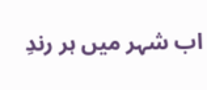اب شہر میں ہر رندِ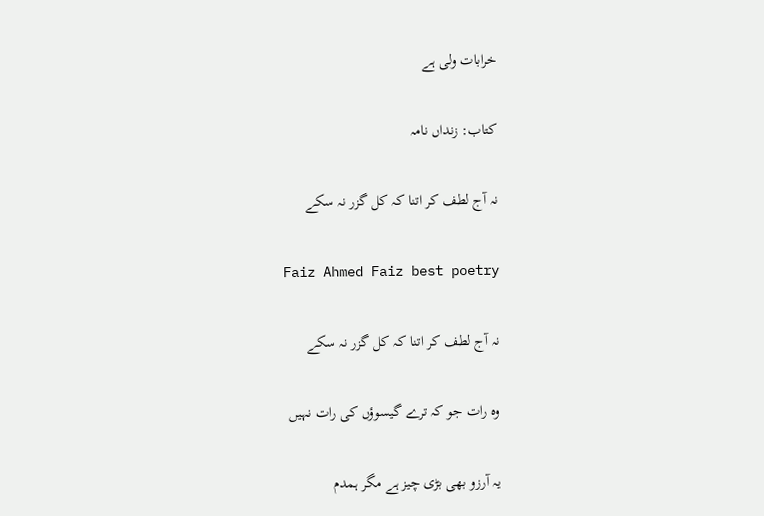خرابات ولی ہے

کتاب: زنداں نامہ

نہ آج لطف کر اتنا کہ کل گزر نہ سکے

Faiz Ahmed Faiz best poetry

نہ آج لطف کر اتنا کہ کل گزر نہ سکے

وہ رات جو کہ ترے گیسوؤں کی رات نہیں

یہ آرزو بھی بڑی چیز ہے مگر ہمدم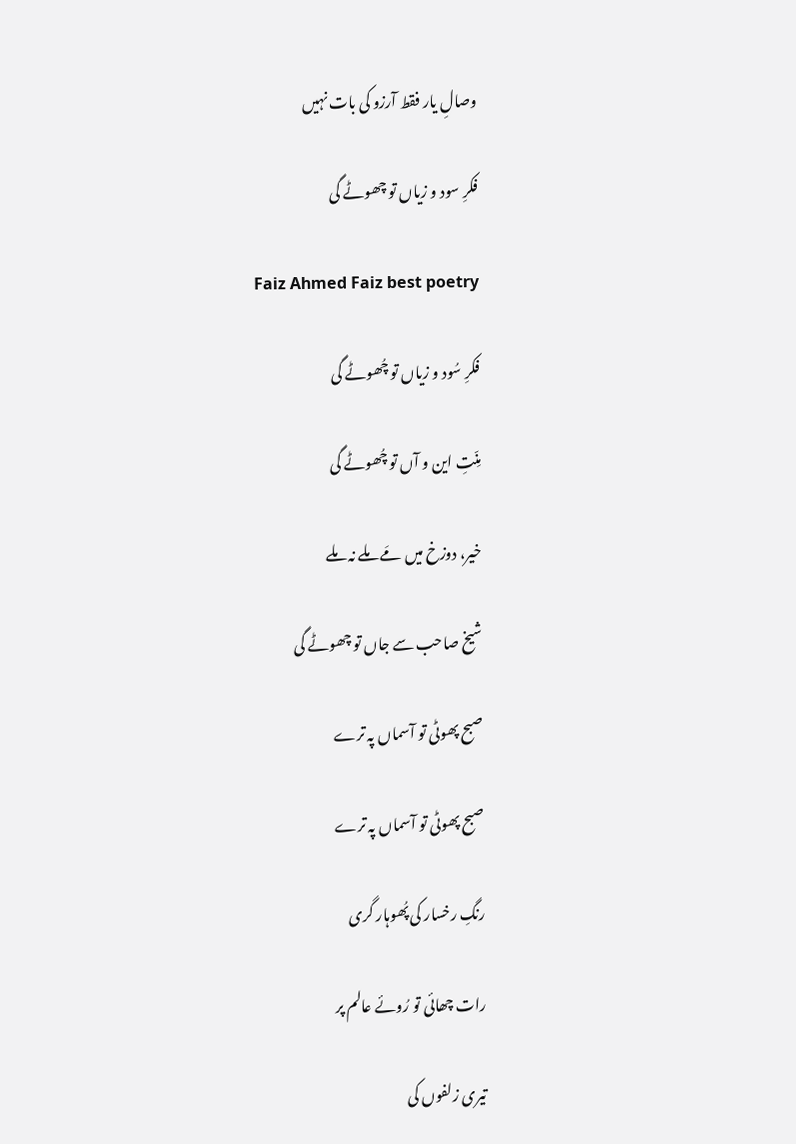وصالِ یار فقط آرزو کی بات نہیں

فکرِ سود و زیاں تو چھوٹے گی

Faiz Ahmed Faiz best poetry

فکرِ سُود و زیاں تو چُھوٹے گی

مِنّتِ این و آں تو چُھوٹے گی

خیر، دوزخ میں مَے ملے نہ ملے

شیخ صاحب سے جاں تو چھوٹے گی

صبح پھوٹی تو آسماں پہ ترے

صبح پھوٹی تو آسماں پہ ترے

رنگِ رخسار کی پُھوہار گری

رات چھائی تو رُوئے عالم پر

تیری زلفوں کی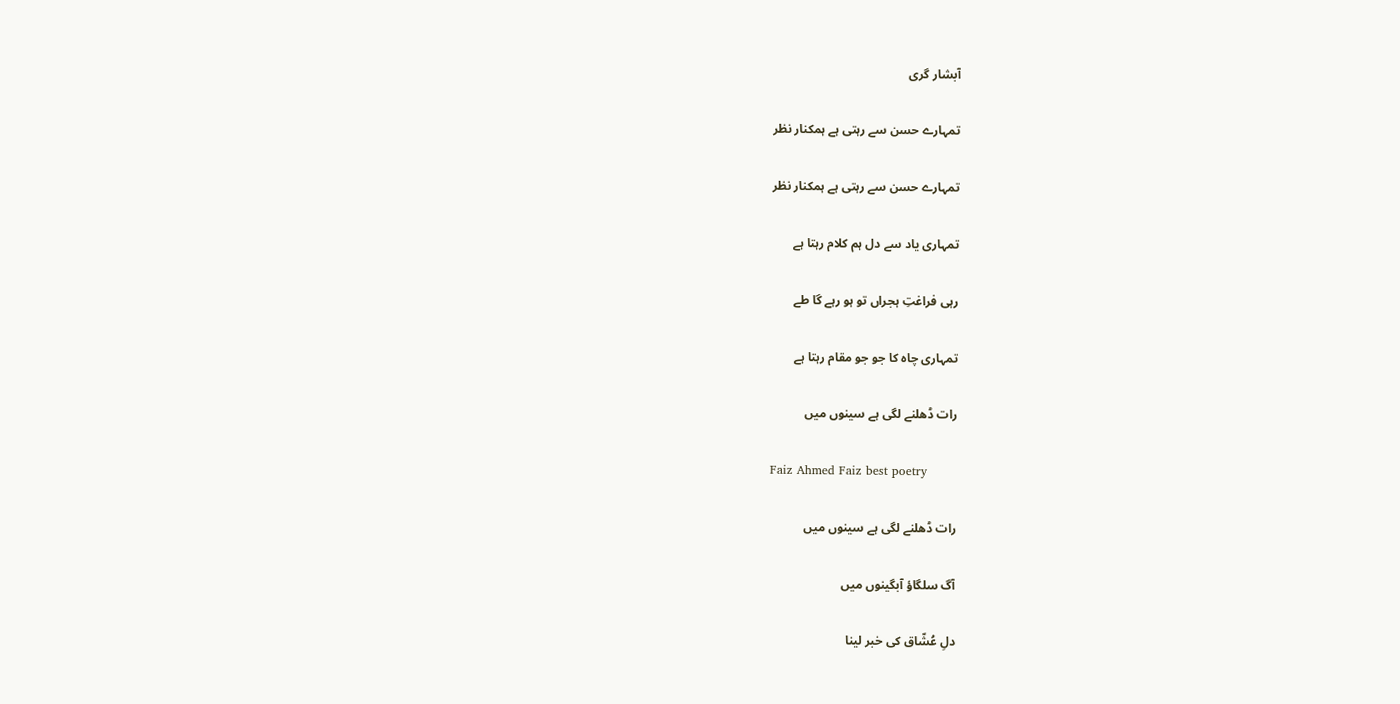آبشار گری

تمہارے حسن سے رہتی ہے ہمکنار نظر

تمہارے حسن سے رہتی ہے ہمکنار نظر

تمہاری یاد سے دل ہم کلام رہتا ہے

رہی فراغتِ ہجراں تو ہو رہے گا طے

تمہاری چاہ کا جو جو مقام رہتا ہے

رات ڈھلنے لگی ہے سینوں میں

Faiz Ahmed Faiz best poetry

رات ڈھلنے لگی ہے سینوں میں

آگ سلگاؤ آبگینوں میں

دلِ عُشّاق کی خبر لینا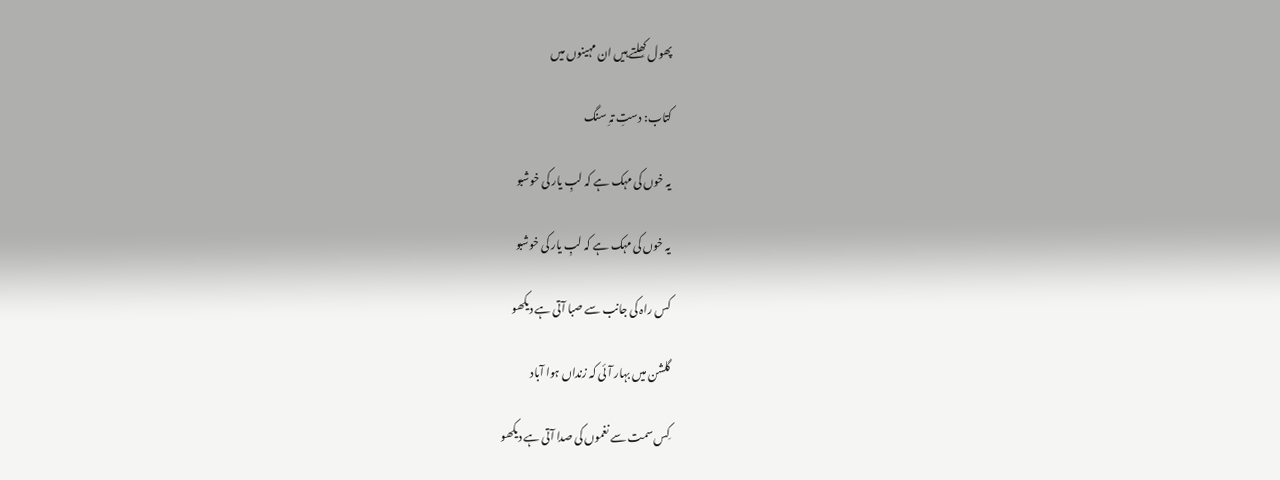پھول کھِلتے ہیں ان مہینوں میں

کتاب: دستِ تہِ سنگ

یہ خوں کی مہک ہے کہ لبِ یار کی خوشبو

یہ خوں کی مہک ہے کہ لبِ یار کی خوشبو

کس راہ کی جانب سے صبا آتی ہے دیکھو

گلشن میں بہار آئی کہ زنداں ہوا آباد

کِس سمت سے نغموں کی صدا آتی ہے دیکھو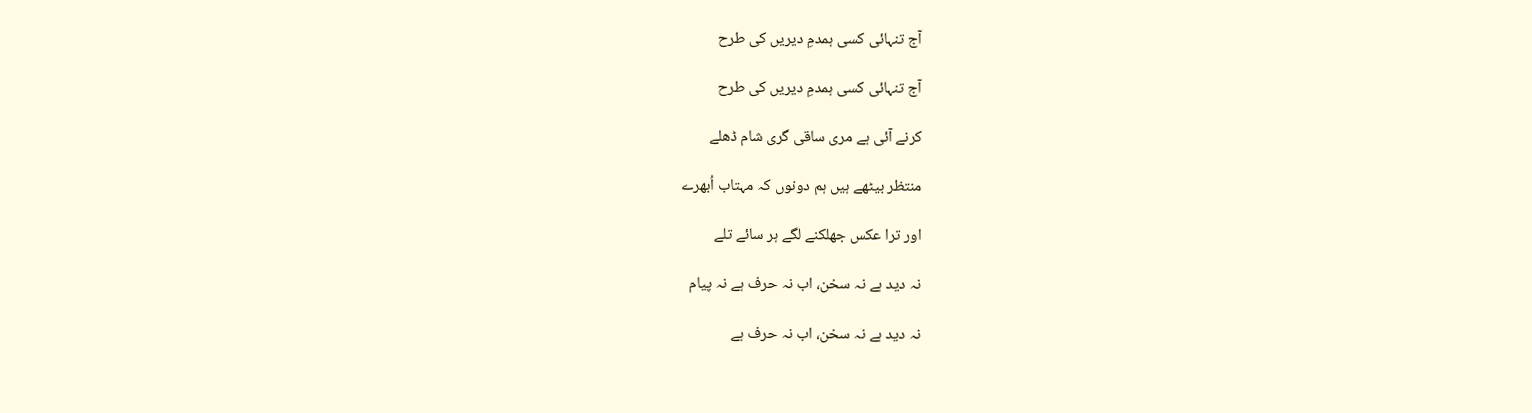آج تنہائی کسی ہمدمِ دیریں کی طرح

آج تنہائی کسی ہمدمِ دیریں کی طرح

کرنے آئی ہے مری ساقی گری شام ڈھلے

منتظر بیٹھے ہیں ہم دونوں کہ مہتاب اُبھرے

اور ترا عکس جھلکنے لگے ہر سائے تلے

نہ دید ہے نہ سخن، اب نہ حرف ہے نہ پیام

نہ دید ہے نہ سخن، اب نہ حرف ہے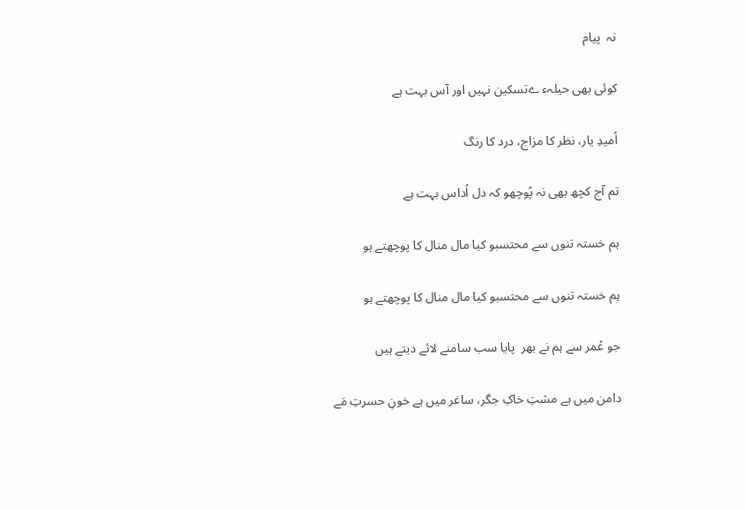نہ  پیام

کوئی بھی حیلہء ےتسکین نہیں اور آس بہت ہے

اُمیدِ یار، نظر کا مزاج، درد کا رنگ

تم آج کچھ بھی نہ پُوچھو کہ دل اُداس بہت ہے

ہم خستہ تنوں سے محتسبو کیا مال منال کا پوچھتے ہو

ہم خستہ تنوں سے محتسبو کیا مال منال کا پوچھتے ہو

جو عُمر سے ہم نے بھر  پایا سب سامنے لائے دیتے ہیں

دامن میں ہے مشتِ خاکِ جگر، ساغر میں ہے خونِ حسرتِ مَے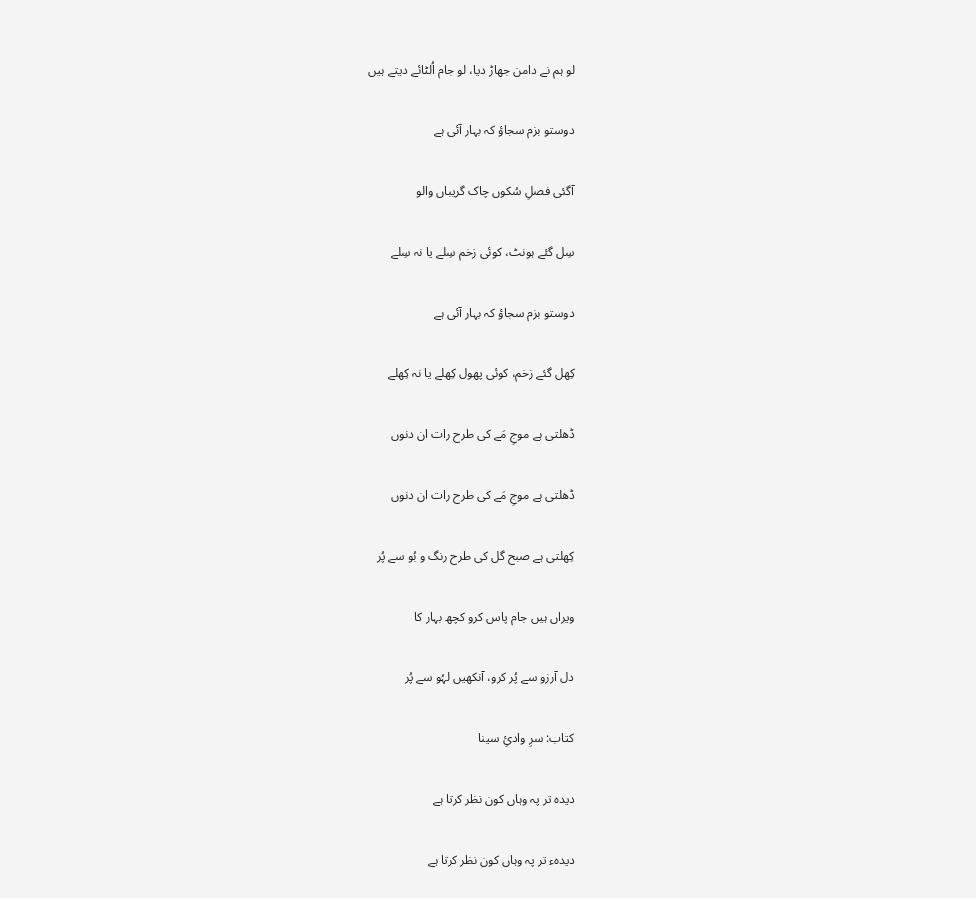لو ہم نے دامن جھاڑ دیا، لو جام اُلٹائے دیتے ہیں

دوستو بزم سجاؤ کہ بہار آئی ہے

آگئی فصلِ سُکوں چاک گریباں والو

سِل گئے ہونٹ، کوئی زخم سِلے یا نہ سِلے

دوستو بزم سجاؤ کہ بہار آئی ہے

کِھل گئے زخم، کوئی پھول کِھلے یا نہ کِھلے

ڈھلتی ہے موجِ مَے کی طرح رات ان دنوں

ڈھلتی ہے موجِ مَے کی طرح رات ان دنوں

کِھلتی ہے صبح گل کی طرح رنگ و بُو سے پُر

ویراں ہیں جام پاس کرو کچھ بہار کا

دل آرزو سے پُر کرو، آنکھیں لہُو سے پُر

کتاب: سرِ وادئِ سینا

دیدہ تر پہ وہاں کون نظر کرتا ہے

دیدہء تر پہ وہاں کون نظر کرتا ہے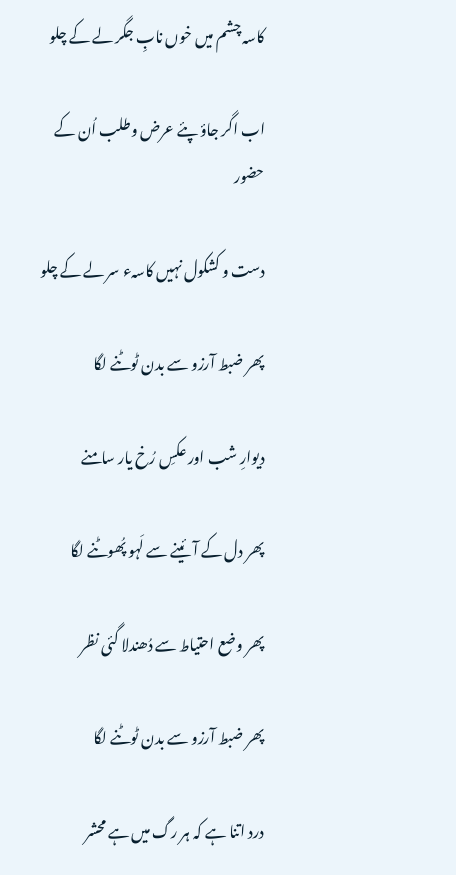کاسہ چشم میں خوں نابِ جگر لے کے چلو

اب اگر جاؤ پئے عرض وطلب اُن کے حضور

دست و کشکول نہیں کاسہء سر لے کے چلو

پھر ضبط آرزو سے بدن ٹوٹنے لگا

دیوارِ شب اور عکسِ رُخ یار سامنے

پھر دل کے آئینے سے لَہو پُھوٹنے لگا

پھر وضع احتیاط سے دُھندلا گئی نظر

پھر ضبط آرزو سے بدن ٹوٹنے لگا

درد اتنا ہے کہ ہر رگ میں ہے محشر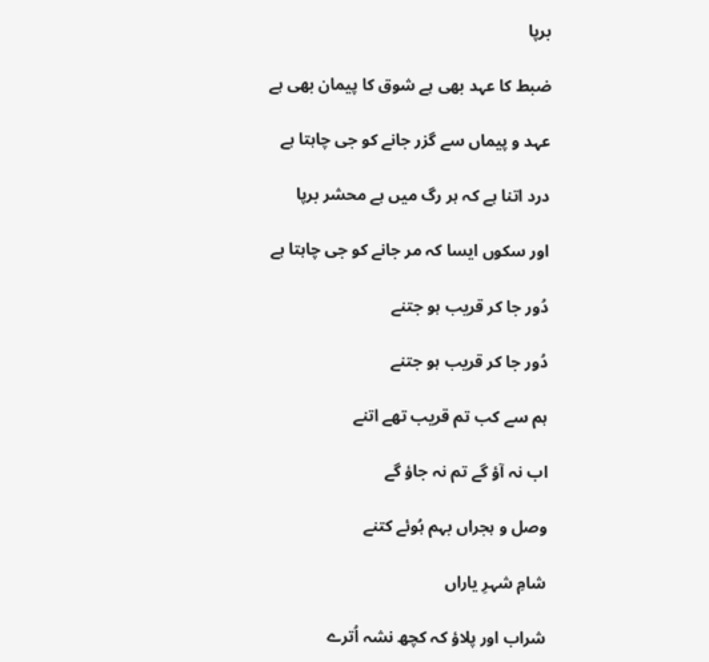برپا

ضبط کا عہد بھی ہے شوق کا پیمان بھی ہے

عہد و پیماں سے گزر جانے کو جی چاہتا ہے

درد اتنا ہے کہ ہر رگ میں ہے محشر برپا

اور سکوں ایسا کہ مر جانے کو جی چاہتا ہے

دُور جا کر قریب ہو جتنے

دُور جا کر قریب ہو جتنے

ہم سے کب تم قریب تھے اتنے

اب نہ آؤ گے تم نہ جاؤ گے

وصل و ہجراں بہم ہُوئے کتنے

شامِ شہرِ یاراں

شراب اور پلاؤ کہ کچھ نشہ اُترے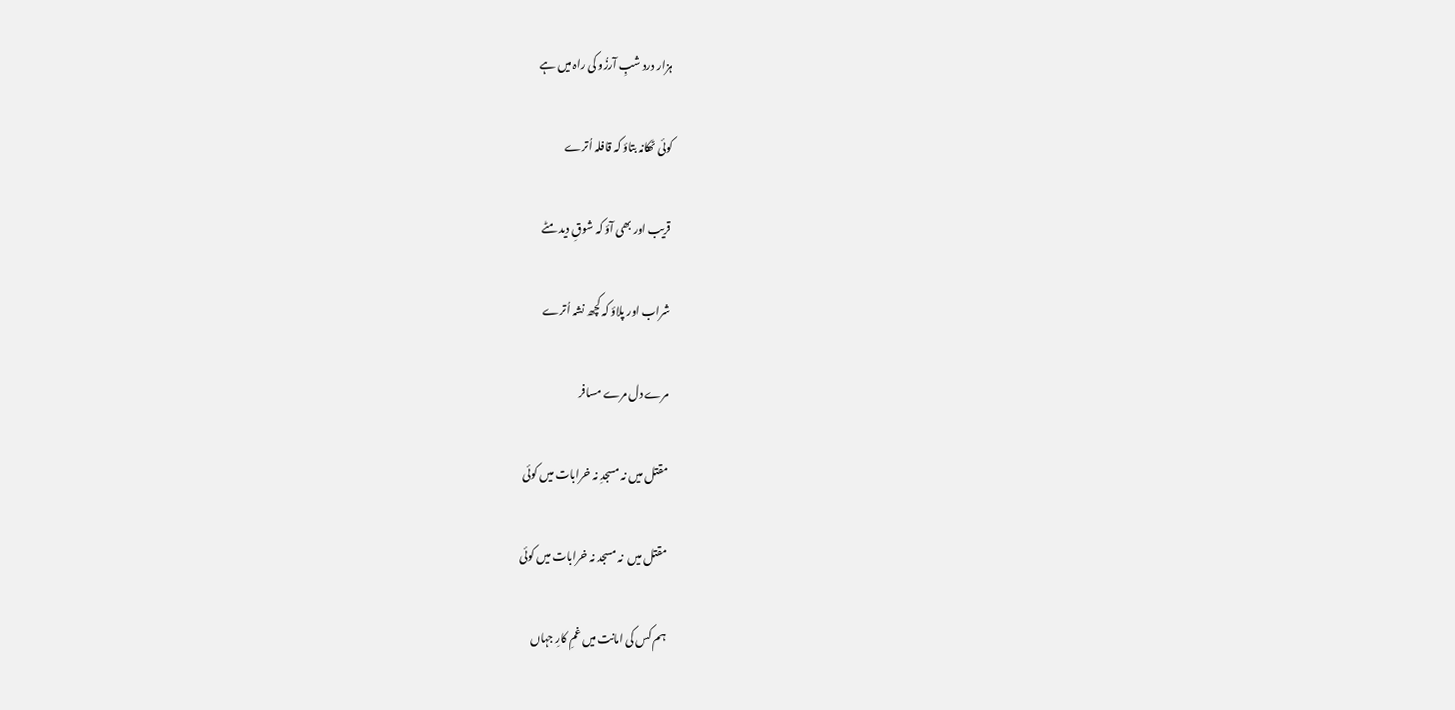ہزار درد شبِ آرزُو کی راہ میں ہے

کوئی ٹھکانہ بتاؤ کہ قافلہ اُترے

قریب اور بھی آؤ کہ شوقِ دید مٹے

شراب اور پلاؤ کہ کچھ نشہ اُترے

مرے دل مرے مسافر

مقتل میں نہ مسجدِ نہ خرابات میں کوئی

مقتل میں  نہ مسجد نہ خرابات میں کوئی

ہم کس کی امانت میں غمِ کارِ جہاں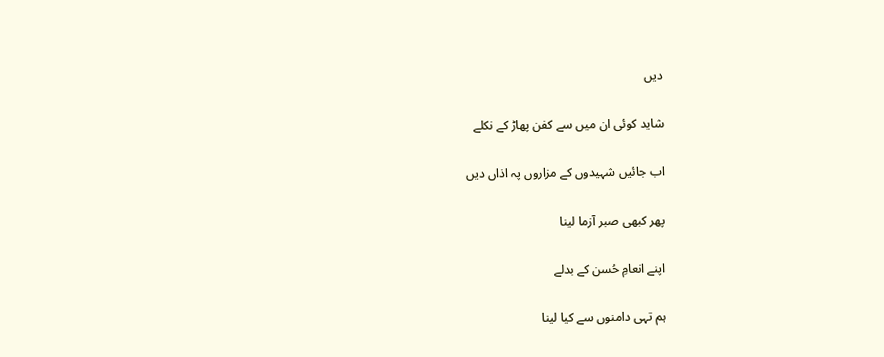دیں

شاید کوئی ان میں سے کفن پھاڑ کے نکلے

اب جائیں شہیدوں کے مزاروں پہ اذاں دیں

پھر کبھی صبر آزما لینا

اپنے انعامِ حُسن کے بدلے

ہم تہی دامنوں سے کیا لینا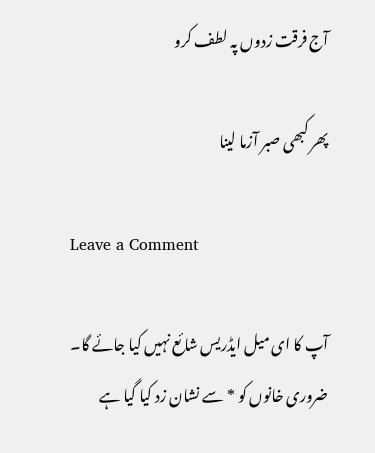آج فرقت زدوں پہ لطف کرو

پھر کبھی صبر آزما لینا

Leave a Comment

آپ کا ای میل ایڈریس شائع نہیں کیا جائے گا۔ ضروری خانوں کو * سے نشان زد کیا گیا ہے